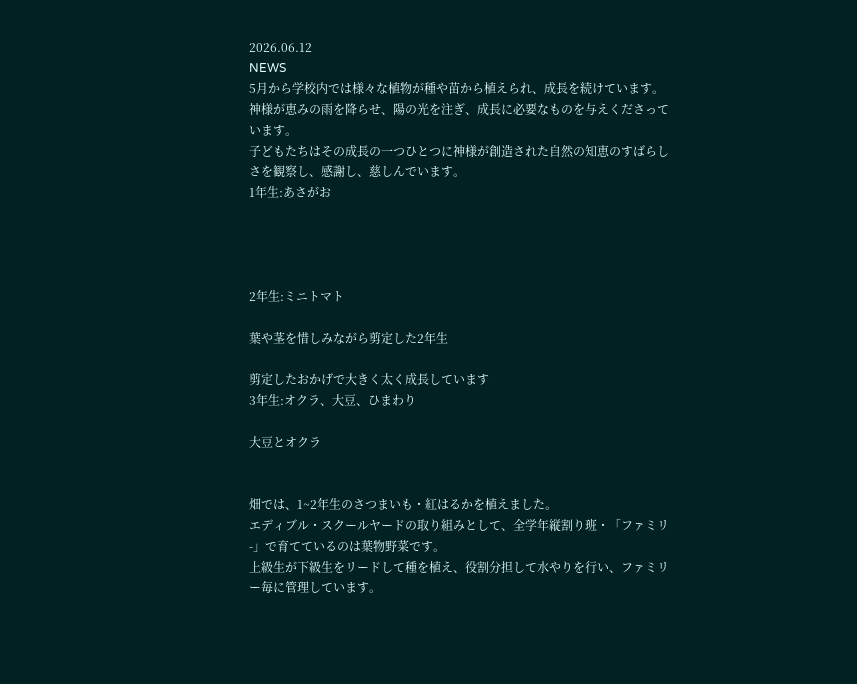2026.06.12
NEWS
5月から学校内では様々な植物が種や苗から植えられ、成長を続けています。
神様が恵みの雨を降らせ、陽の光を注ぎ、成長に必要なものを与えくださっています。
子どもたちはその成長の一つひとつに神様が創造された自然の知恵のすばらしさを観察し、感謝し、慈しんでいます。
1年生:あさがお




2年生:ミニトマト

葉や茎を惜しみながら剪定した2年生

剪定したおかげで大きく太く成長しています
3年生:オクラ、大豆、ひまわり

大豆とオクラ


畑では、1~2年生のさつまいも・紅はるかを植えました。
エディブル・スクールヤードの取り組みとして、全学年縦割り班・「ファミリ-」で育てているのは葉物野菜です。
上級生が下級生をリードして種を植え、役割分担して水やりを行い、ファミリー毎に管理しています。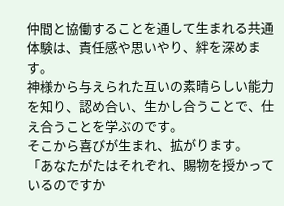仲間と協働することを通して生まれる共通体験は、責任感や思いやり、絆を深めます。
神様から与えられた互いの素晴らしい能力を知り、認め合い、生かし合うことで、仕え合うことを学ぶのです。
そこから喜びが生まれ、拡がります。
「あなたがたはそれぞれ、賜物を授かっているのですか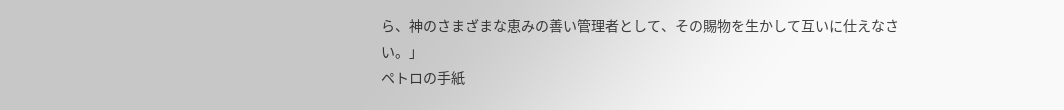ら、神のさまざまな恵みの善い管理者として、その賜物を生かして互いに仕えなさい。」
ペトロの手紙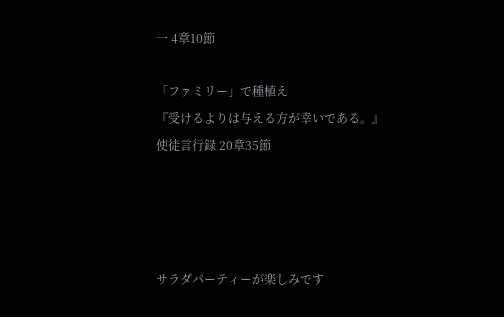一 4章10節

「ファミリー」で種植え
『受けるよりは与える方が幸いである。』
使徒言行録 20章35節




サラダパーティーが楽しみです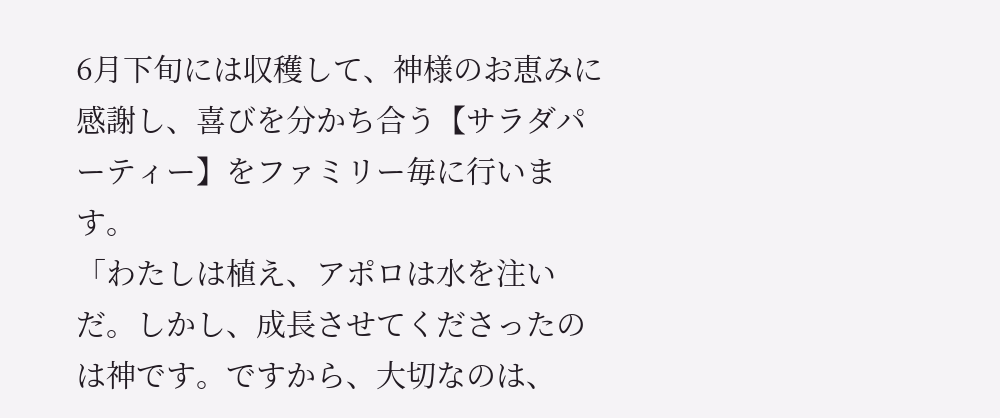6月下旬には収穫して、神様のお恵みに感謝し、喜びを分かち合う【サラダパーティー】をファミリー毎に行います。
「わたしは植え、アポロは水を注いだ。しかし、成長させてくださったのは神です。ですから、大切なのは、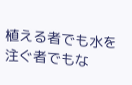植える者でも水を注ぐ者でもな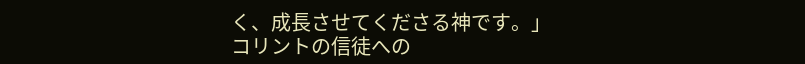く、成長させてくださる神です。」
コリントの信徒への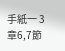手紙一 3章6,7節